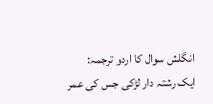انگلش سوال کا اردو ترجمہ:
ایک رشتہ دار لڑکی جس کی عمر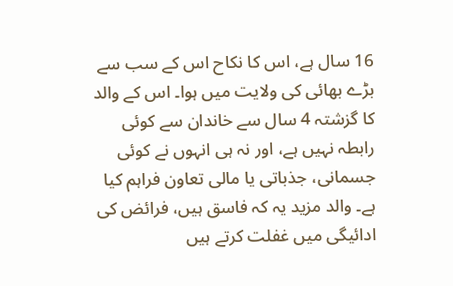16 سال ہے، اس کا نکاح اس کے سب سے بڑے بھائی کی ولایت میں ہوا۔ اس کے والد کا گزشتہ 4 سال سے خاندان سے کوئی رابطہ نہیں ہے، اور نہ ہی انہوں نے کوئی جسمانی، جذباتی یا مالی تعاون فراہم کیا ہے۔ والد مزید یہ کہ فاسق ہیں، فرائض کی ادائیگی میں غفلت کرتے ہیں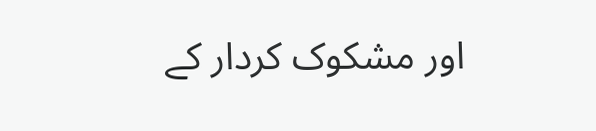اور مشکوک کردار کے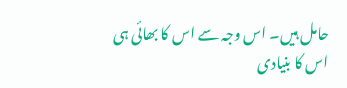حامل ہیں۔ اس وجہ سے اس کا بھائی ہی اس کا بنیادی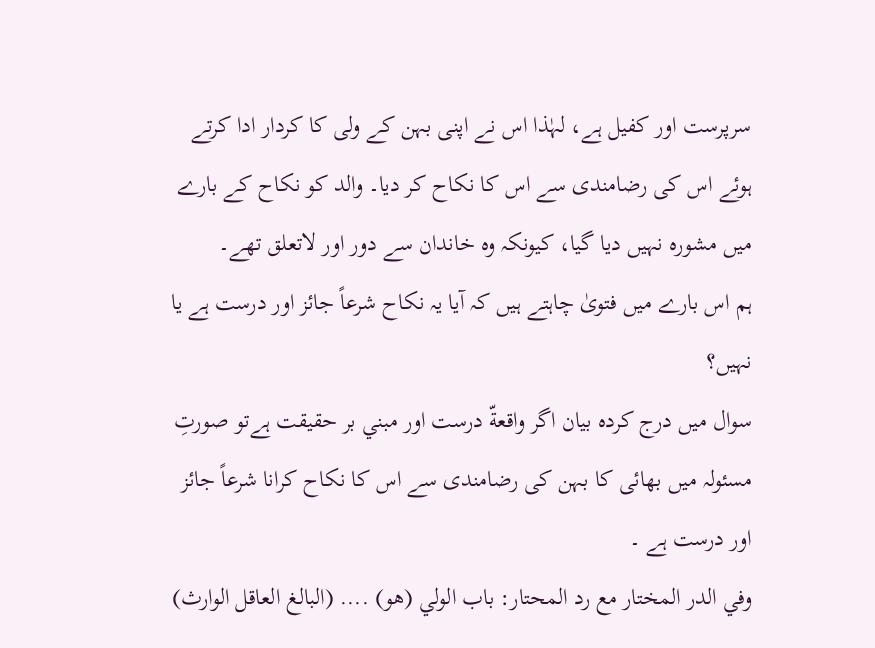سرپرست اور کفیل ہے، لہٰذا اس نے اپنی بہن کے ولی کا کردار ادا کرتے ہوئے اس کی رضامندی سے اس کا نکاح کر دیا۔ والد کو نکاح کے بارے میں مشورہ نہیں دیا گیا، کیونکہ وہ خاندان سے دور اور لاتعلق تھے۔
ہم اس بارے میں فتویٰ چاہتے ہیں کہ آیا یہ نکاح شرعاً جائز اور درست ہے یا نہیں؟
سوال ميں درج كرده بيان اگر واقعةّ درست اور مبني بر حقيقت ہےتو صورتِ مسئولہ میں بھائی کا بہن کی رضامندی سے اس کا نکاح کرانا شرعاً جائز اور درست ہے ۔
وفي الدر المختار مع رد المحتار: باب الولي (هو) .... (البالغ العاقل الوارث)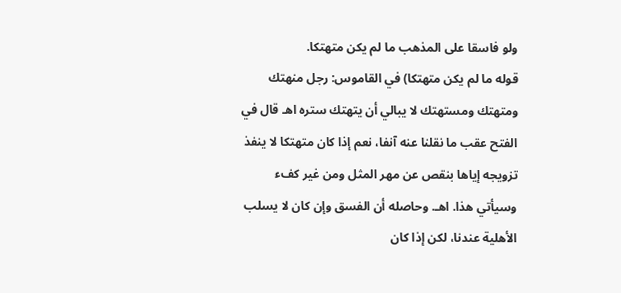ولو فاسقا على المذهب ما لم يكن متهتكا.
قوله ما لم يكن متهتكا) في القاموس: رجل منهتك ومتهتك ومستهتك لا يبالي أن يتهتك ستره اهـ قال في الفتح عقب ما نقلنا عنه آنفا، نعم إذا كان متهتكا لا ينفذ تزويجه إياها بنقص عن مهر المثل ومن غير كفء وسيأتي هذا. اهـ. وحاصله أن الفسق وإن كان لا يسلب الأهلية عندنا، لكن إذا كان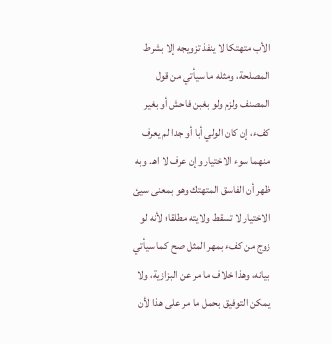الأب متهتكا لا ينفذ تزويجه إلا بشرط المصلحة، ومثله ما سيأتي من قول المصنف ولزم ولو بغبن فاحش أو بغير كفء، إن كان الولي أبا أو جدا لم يعرف منهما سوء الاختيار وإن عرف لا اهـ. وبه ظهر أن الفاسق المتهتك وهو بمعنى سيئ الاختيار لا تسقط ولايته مطلقا؛ لأنه لو زوج من كفء بمهر المثل صح كما سيأتي بيانه، وهذا خلاف ما مر عن البزازية، ولا يمكن التوفيق بحمل ما مر على هذا لأن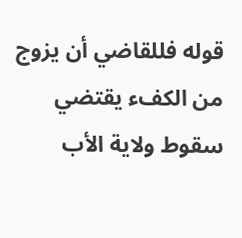قوله فللقاضي أن يزوج من الكفء يقتضي سقوط ولاية الأب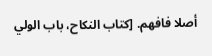أصلا فافهم. [كتاب النكاح، باب الولي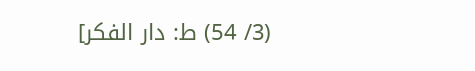(3/ 54) ط: دار الفكر]